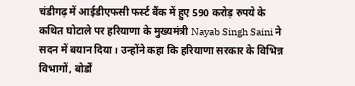चंडीगढ़ में आईडीएफसी फर्स्ट बैंक में हुए 590 करोड़ रुपये के कथित घोटाले पर हरियाणा के मुख्यमंत्री Nayab Singh Saini ने सदन में बयान दिया। उन्होंने कहा कि हरियाणा सरकार के विभिन्न विभागों, बोर्डों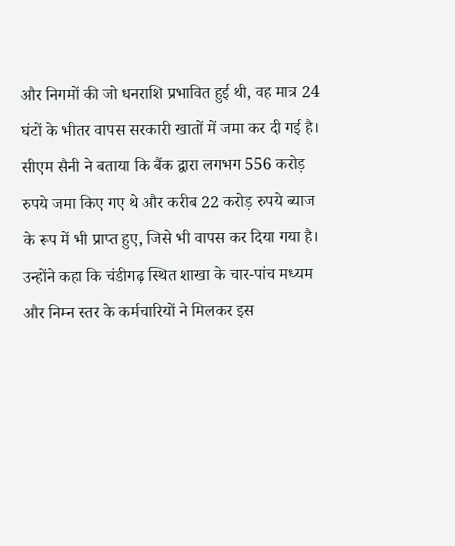और निगमों की जो धनराशि प्रभावित हुई थी, वह मात्र 24 घंटों के भीतर वापस सरकारी खातों में जमा कर दी गई है। सीएम सैनी ने बताया कि बैंक द्वारा लगभग 556 करोड़ रुपये जमा किए गए थे और करीब 22 करोड़ रुपये ब्याज के रूप में भी प्राप्त हुए, जिसे भी वापस कर दिया गया है। उन्होंने कहा कि चंडीगढ़ स्थित शाखा के चार-पांच मध्यम और निम्न स्तर के कर्मचारियों ने मिलकर इस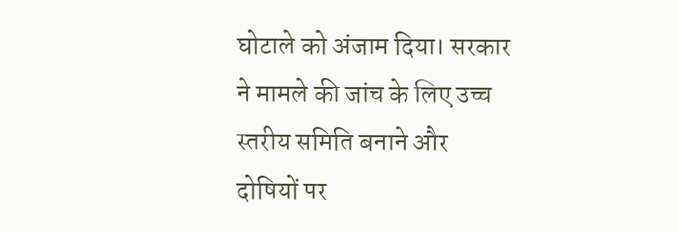घोटाले को अंजाम दिया। सरकार ने मामले की जांच के लिए उच्च स्तरीय समिति बनाने और दोषियों पर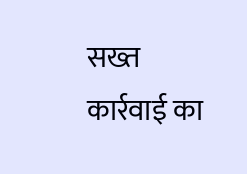सख्त कार्रवाई का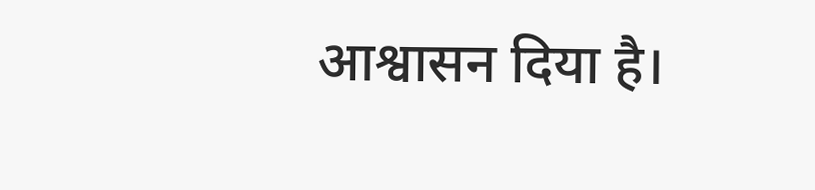आश्वासन दिया है।